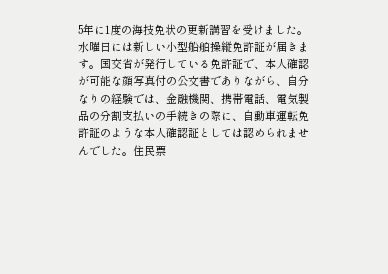5年に1度の海技免状の更新講習を受けました。
水曜日には新しい小型船舶操縦免許証が届きます。国交省が発行している免許証で、本人確認が可能な顔写真付の公文書でありながら、自分なりの経験では、金融機関、携帯電話、電気製品の分割支払いの手続きの際に、自動車運転免許証のような本人確認証としては認められませんでした。住民票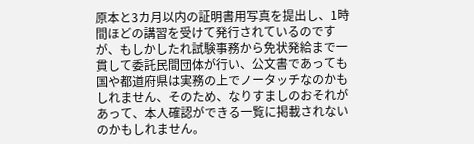原本と3カ月以内の証明書用写真を提出し、1時間ほどの講習を受けて発行されているのですが、もしかしたれ試験事務から免状発給まで一貫して委託民間団体が行い、公文書であっても国や都道府県は実務の上でノータッチなのかもしれません、そのため、なりすましのおそれがあって、本人確認ができる一覧に掲載されないのかもしれません。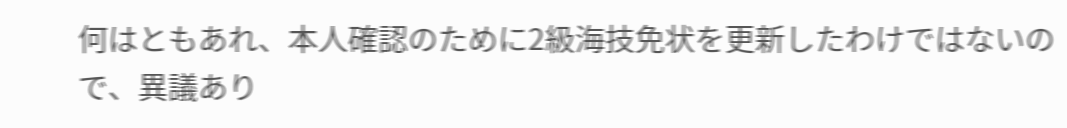何はともあれ、本人確認のために2級海技免状を更新したわけではないので、異議あり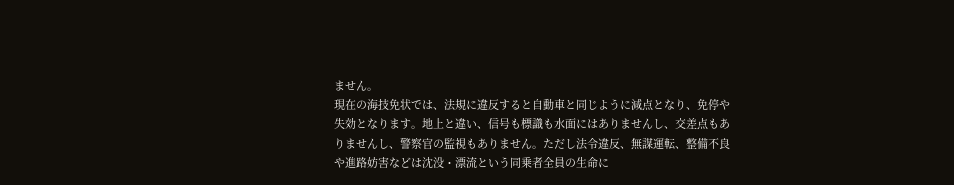ません。
現在の海技免状では、法規に違反すると自動車と同じように減点となり、免停や失効となります。地上と違い、信号も標識も水面にはありませんし、交差点もありませんし、警察官の監視もありません。ただし法令違反、無謀運転、整備不良や進路妨害などは沈没・漂流という同乗者全員の生命に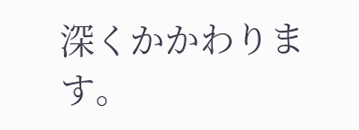深くかかわります。